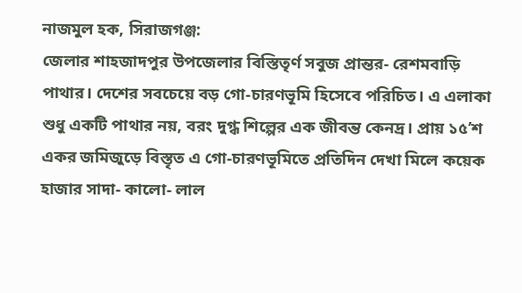নাজমুল হক, সিরাজগঞ্জ:
জেলার শাহজাদপুর উপজেলার বিস্তিতৃর্ণ সবুজ প্রান্তর- রেশমবাড়ি পাথার। দেশের সবচেয়ে বড় গো-চারণভূমি হিসেবে পরিচিত। এ এলাকা শুধু একটি পাথার নয়, বরং দুগ্ধ শিল্পের এক জীবন্ত কেনদ্র। প্রায় ১৫’শ একর জমিজুড়ে বিস্তৃত এ গো-চারণভূমিতে প্রতিদিন দেখা মিলে কয়েক হাজার সাদা- কালো- লাল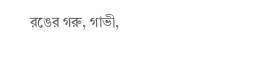রঙের গরু, গাভী,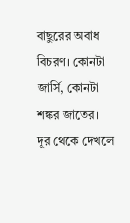বাছুরের অবাধ বিচরণ। কোনটা জার্সি, কোনটা শঙ্কর জাতের। দূর থেকে দেখলে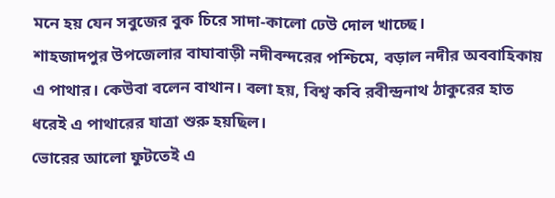মনে হয় যেন সবুজের বুক চিরে সাদা-কালো ঢেউ দোল খাচ্ছে।
শাহজাদপুর উপজেলার বাঘাবাড়ী নদীবন্দরের পশ্চিমে, বড়াল নদীর অববাহিকায় এ পাথার। কেউবা বলেন বাথান। বলা হয়, বিশ্ব কবি রবীন্দ্রনাথ ঠাকুরের হাত ধরেই এ পাথারের যাত্রা শুরু হয়ছিল।
ভোরের আলো ফুটতেই এ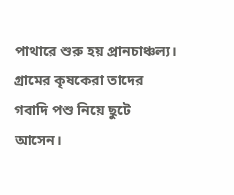পাথারে শুরু হয় প্রানচাঞ্চল্য। গ্রামের কৃষকেরা তাদের গবাদি পশু নিয়ে ছুটে আসেন।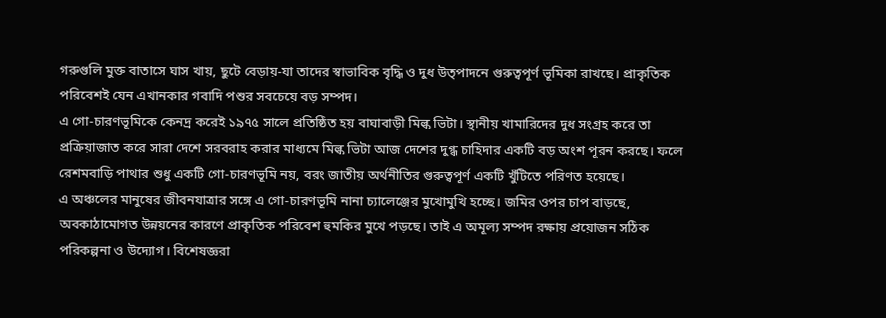গরুগুলি মুক্ত বাতাসে ঘাস খায়, ছুটে বেড়ায়-যা তাদের স্বাভাবিক বৃদ্ধি ও দুধ উত্পাদনে গুরুত্বপূর্ণ ভূমিকা রাখছে। প্রাকৃতিক পরিবেশই যেন এখানকার গবাদি পশুর সবচেয়ে বড় সম্পদ।
এ গো-চারণভূমিকে কেনদ্র করেই ১৯৭৫ সালে প্রতিষ্ঠিত হয় বাঘাবাড়ী মিল্ক ভিটা। স্থানীয় খামারিদের দুধ সংগ্রহ করে তা প্রক্রিয়াজাত করে সারা দেশে সরবরাহ করার মাধ্যমে মিল্ক ভিটা আজ দেশের দুগ্ধ চাহিদার একটি বড় অংশ পূরন করছে। ফলে রেশমবাড়ি পাথার শুধু একটি গো-চারণভূমি নয়, বরং জাতীয় অর্থনীতির গুরুত্বপূর্ণ একটি খুঁটিতে পরিণত হয়েছে।
এ অঞ্চলের মানুষের জীবনযাত্রার সঙ্গে এ গো-চারণভূমি নানা চ্যালেঞ্জের মুখোমুখি হচ্ছে। জমির ওপর চাপ বাড়ছে, অবকাঠামোগত উন্নয়নের কারণে প্রাকৃতিক পরিবেশ হুমকির মুখে পড়ছে। তাই এ অমূল্য সম্পদ রক্ষায় প্রয়োজন সঠিক পরিকল্পনা ও উদ্যোগ। বিশেষজ্ঞরা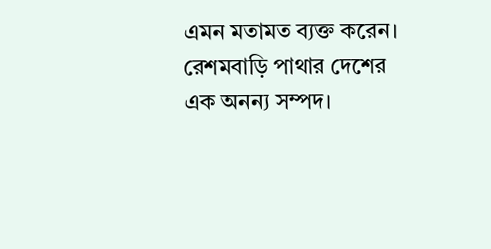এমন মতামত ব্যক্ত করেন।
রেশমবাড়ি পাথার দেশের এক অনন্য সম্পদ।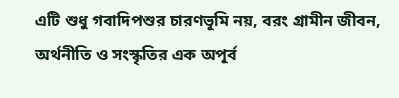এটি শুধু গবাদিপশুর চারণভূমি নয়, বরং গ্রামীন জীবন, অর্থনীতি ও সংস্কৃতির এক অপূর্ব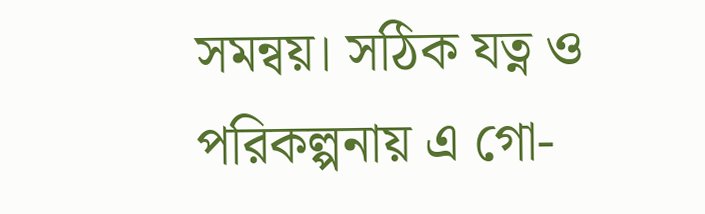সমন্বয়। সঠিক যত্ন ও পরিকল্পনায় এ গো-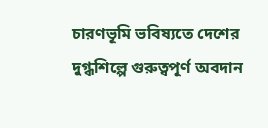চারণভূমি ভবিষ্যতে দেশের দুগ্ধশিল্পে গুরুত্বপূর্ণ অবদান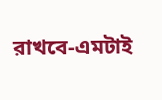রাখবে-এমটাই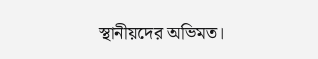স্থানীয়দের অভিমত।